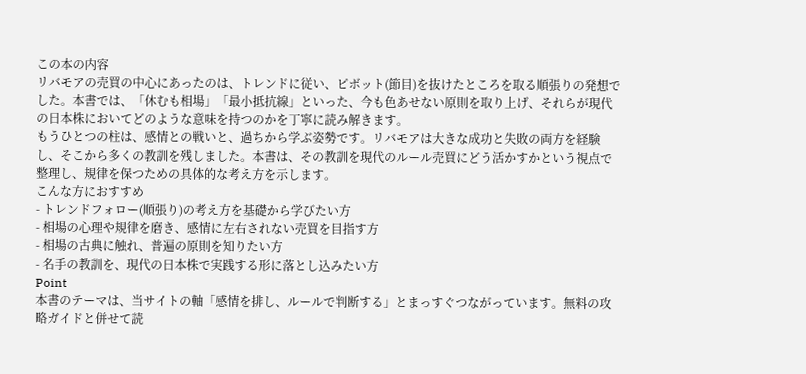この本の内容
リバモアの売買の中心にあったのは、トレンドに従い、ピボット(節目)を抜けたところを取る順張りの発想でした。本書では、「休むも相場」「最小抵抗線」といった、今も色あせない原則を取り上げ、それらが現代の日本株においてどのような意味を持つのかを丁寧に読み解きます。
もうひとつの柱は、感情との戦いと、過ちから学ぶ姿勢です。リバモアは大きな成功と失敗の両方を経験し、そこから多くの教訓を残しました。本書は、その教訓を現代のルール売買にどう活かすかという視点で整理し、規律を保つための具体的な考え方を示します。
こんな方におすすめ
- トレンドフォロー(順張り)の考え方を基礎から学びたい方
- 相場の心理や規律を磨き、感情に左右されない売買を目指す方
- 相場の古典に触れ、普遍の原則を知りたい方
- 名手の教訓を、現代の日本株で実践する形に落とし込みたい方
Point
本書のテーマは、当サイトの軸「感情を排し、ルールで判断する」とまっすぐつながっています。無料の攻略ガイドと併せて読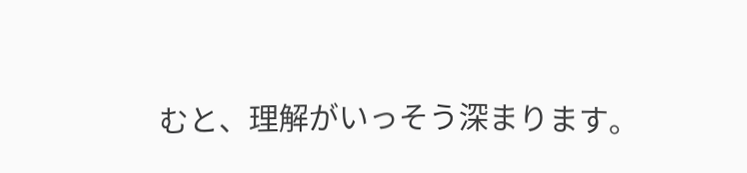むと、理解がいっそう深まります。